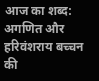आज का शब्द: अगणित और हरिवंशराय बच्चन की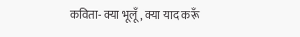कविता- क्या भूलूँ, क्या याद करूँ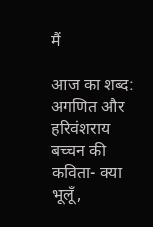मैं

आज का शब्द: अगणित और हरिवंशराय बच्चन की कविता- क्या भूलूँ,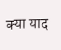क्या याद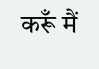करूँ मैं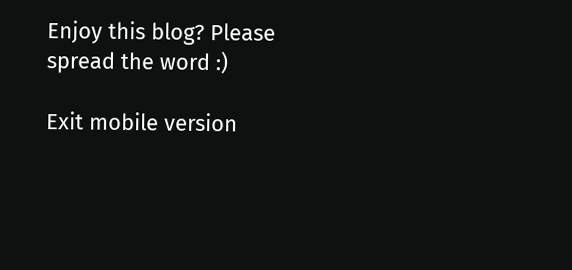Enjoy this blog? Please spread the word :)

Exit mobile version